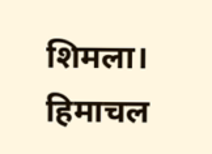शिमला। हिमाचल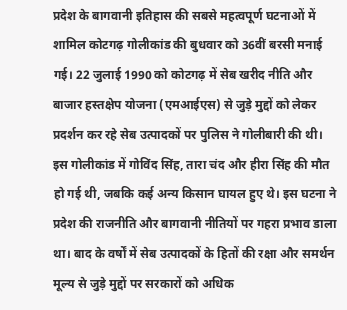प्रदेश के बागवानी इतिहास की सबसे महत्वपूर्ण घटनाओं में शामिल कोटगढ़ गोलीकांड की बुधवार को 36वीं बरसी मनाई गई। 22 जुलाई 1990 को कोटगढ़ में सेब खरीद नीति और बाजार हस्तक्षेप योजना (एमआईएस) से जुड़े मुद्दों को लेकर प्रदर्शन कर रहे सेब उत्पादकों पर पुलिस ने गोलीबारी की थी।
इस गोलीकांड में गोविंद सिंह, तारा चंद और हीरा सिंह की मौत हो गई थी, जबकि कई अन्य किसान घायल हुए थे। इस घटना ने प्रदेश की राजनीति और बागवानी नीतियों पर गहरा प्रभाव डाला था। बाद के वर्षों में सेब उत्पादकों के हितों की रक्षा और समर्थन मूल्य से जुड़े मुद्दों पर सरकारों को अधिक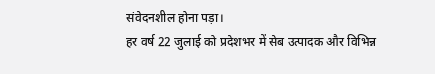संवेदनशील होना पड़ा।
हर वर्ष 22 जुलाई को प्रदेशभर में सेब उत्पादक और विभिन्न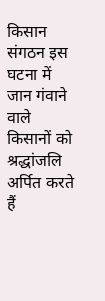किसान संगठन इस घटना में जान गंवाने वाले किसानों को श्रद्धांजलि अर्पित करते हैं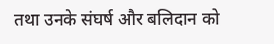तथा उनके संघर्ष और बलिदान को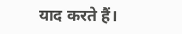याद करते हैं।